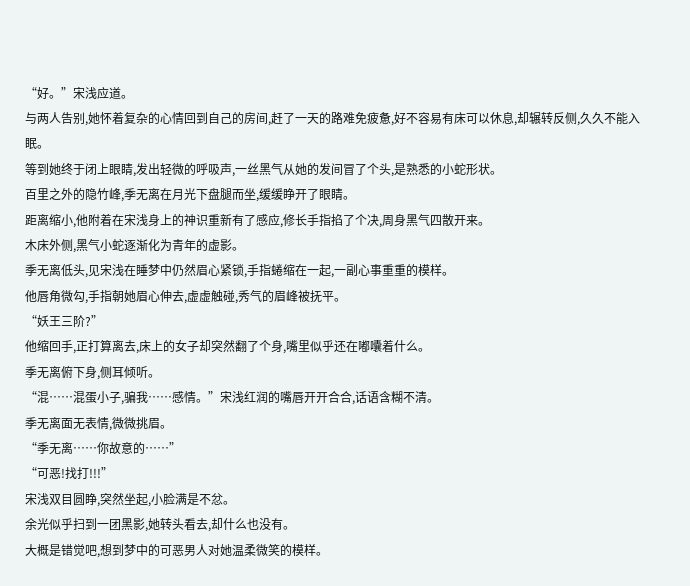“好。”宋浅应道。
与两人告别,她怀着复杂的心情回到自己的房间,赶了一天的路难免疲惫,好不容易有床可以休息,却辗转反侧,久久不能入眠。
等到她终于闭上眼睛,发出轻微的呼吸声,一丝黑气从她的发间冒了个头,是熟悉的小蛇形状。
百里之外的隐竹峰,季无离在月光下盘腿而坐,缓缓睁开了眼睛。
距离缩小,他附着在宋浅身上的神识重新有了感应,修长手指掐了个决,周身黑气四散开来。
木床外侧,黑气小蛇逐渐化为青年的虚影。
季无离低头,见宋浅在睡梦中仍然眉心紧锁,手指蜷缩在一起,一副心事重重的模样。
他唇角微勾,手指朝她眉心伸去,虚虚触碰,秀气的眉峰被抚平。
“妖王三阶?”
他缩回手,正打算离去,床上的女子却突然翻了个身,嘴里似乎还在嘟囔着什么。
季无离俯下身,侧耳倾听。
“混……混蛋小子,骗我……感情。”宋浅红润的嘴唇开开合合,话语含糊不清。
季无离面无表情,微微挑眉。
“季无离……你故意的……”
“可恶!找打!!!”
宋浅双目圆睁,突然坐起,小脸满是不忿。
余光似乎扫到一团黑影,她转头看去,却什么也没有。
大概是错觉吧,想到梦中的可恶男人对她温柔微笑的模样。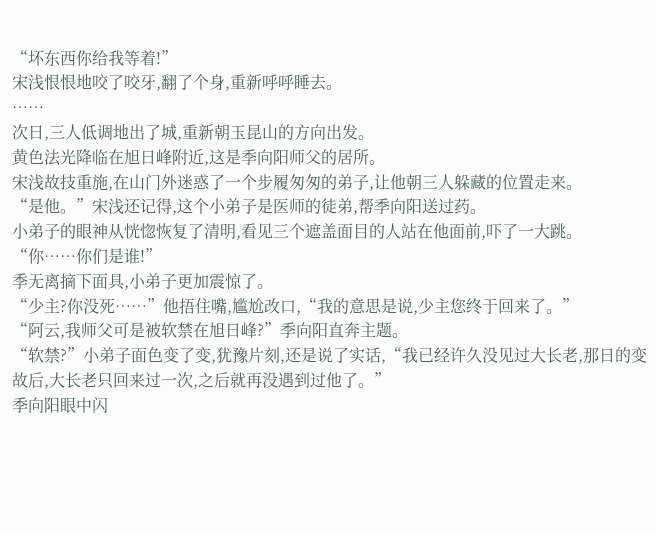“坏东西你给我等着!”
宋浅恨恨地咬了咬牙,翻了个身,重新呼呼睡去。
……
次日,三人低调地出了城,重新朝玉昆山的方向出发。
黄色法光降临在旭日峰附近,这是季向阳师父的居所。
宋浅故技重施,在山门外迷惑了一个步履匆匆的弟子,让他朝三人躲藏的位置走来。
“是他。”宋浅还记得,这个小弟子是医师的徒弟,帮季向阳送过药。
小弟子的眼神从恍惚恢复了清明,看见三个遮盖面目的人站在他面前,吓了一大跳。
“你……你们是谁!”
季无离摘下面具,小弟子更加震惊了。
“少主?你没死……”他捂住嘴,尴尬改口,“我的意思是说,少主您终于回来了。”
“阿云,我师父可是被软禁在旭日峰?”季向阳直奔主题。
“软禁?”小弟子面色变了变,犹豫片刻,还是说了实话,“我已经许久没见过大长老,那日的变故后,大长老只回来过一次,之后就再没遇到过他了。”
季向阳眼中闪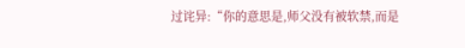过诧异:“你的意思是,师父没有被软禁,而是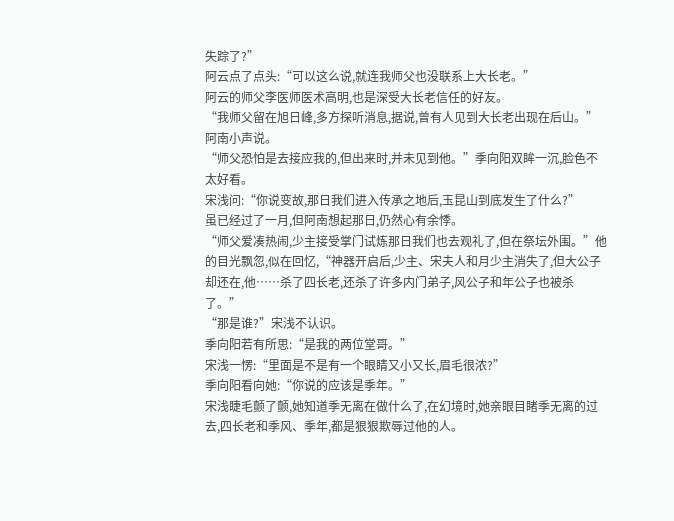失踪了?”
阿云点了点头:“可以这么说,就连我师父也没联系上大长老。”
阿云的师父李医师医术高明,也是深受大长老信任的好友。
“我师父留在旭日峰,多方探听消息,据说,曾有人见到大长老出现在后山。”阿南小声说。
“师父恐怕是去接应我的,但出来时,并未见到他。”季向阳双眸一沉,脸色不太好看。
宋浅问:“你说变故,那日我们进入传承之地后,玉昆山到底发生了什么?”
虽已经过了一月,但阿南想起那日,仍然心有余悸。
“师父爱凑热闹,少主接受掌门试炼那日我们也去观礼了,但在祭坛外围。”他的目光飘忽,似在回忆,“神器开启后,少主、宋夫人和月少主消失了,但大公子却还在,他……杀了四长老,还杀了许多内门弟子,风公子和年公子也被杀了。”
“那是谁?”宋浅不认识。
季向阳若有所思:“是我的两位堂哥。”
宋浅一愣:“里面是不是有一个眼睛又小又长,眉毛很浓?”
季向阳看向她:“你说的应该是季年。”
宋浅睫毛颤了颤,她知道季无离在做什么了,在幻境时,她亲眼目睹季无离的过去,四长老和季风、季年,都是狠狠欺辱过他的人。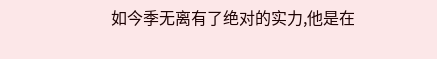如今季无离有了绝对的实力,他是在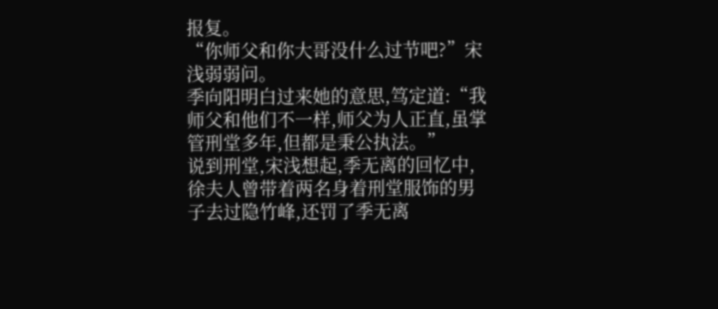报复。
“你师父和你大哥没什么过节吧?”宋浅弱弱问。
季向阳明白过来她的意思,笃定道:“我师父和他们不一样,师父为人正直,虽掌管刑堂多年,但都是秉公执法。”
说到刑堂,宋浅想起,季无离的回忆中,徐夫人曾带着两名身着刑堂服饰的男子去过隐竹峰,还罚了季无离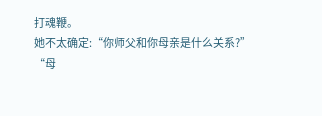打魂鞭。
她不太确定:“你师父和你母亲是什么关系?”
“母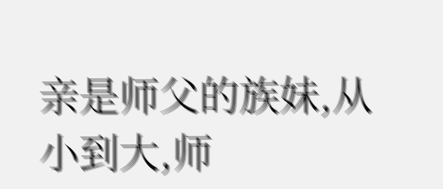亲是师父的族妹,从小到大,师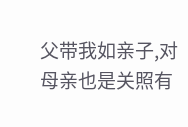父带我如亲子,对母亲也是关照有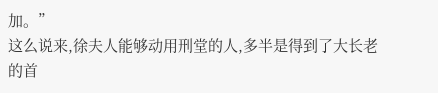加。”
这么说来,徐夫人能够动用刑堂的人,多半是得到了大长老的首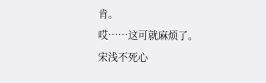肯。
哎……这可就麻烦了。
宋浅不死心